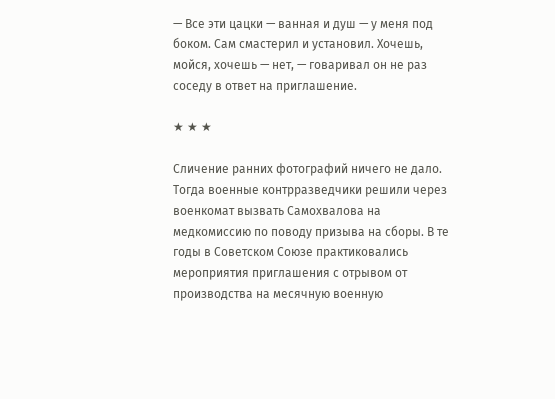— Все эти цацки — ванная и душ — у меня под боком. Сам смастерил и установил. Хочешь, мойся, хочешь — нет, — говаривал он не раз соседу в ответ на приглашение.

★ ★ ★

Сличение ранних фотографий ничего не дало. Тогда военные контрразведчики решили через военкомат вызвать Самохвалова на медкомиссию по поводу призыва на сборы. В те годы в Советском Союзе практиковались мероприятия приглашения с отрывом от производства на месячную военную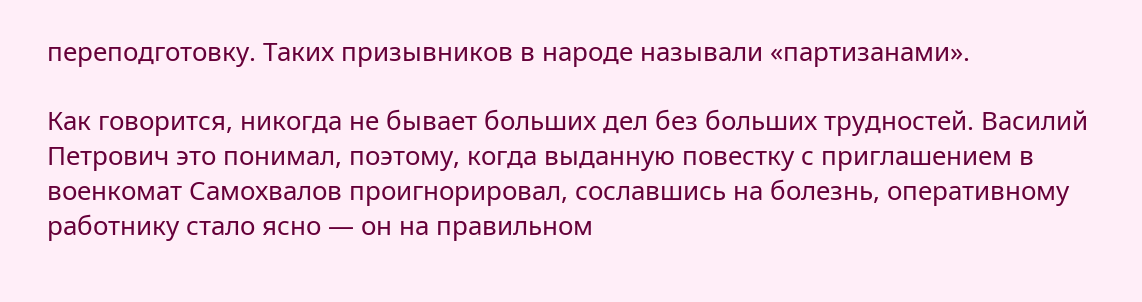переподготовку. Таких призывников в народе называли «партизанами».

Как говорится, никогда не бывает больших дел без больших трудностей. Василий Петрович это понимал, поэтому, когда выданную повестку с приглашением в военкомат Самохвалов проигнорировал, сославшись на болезнь, оперативному работнику стало ясно — он на правильном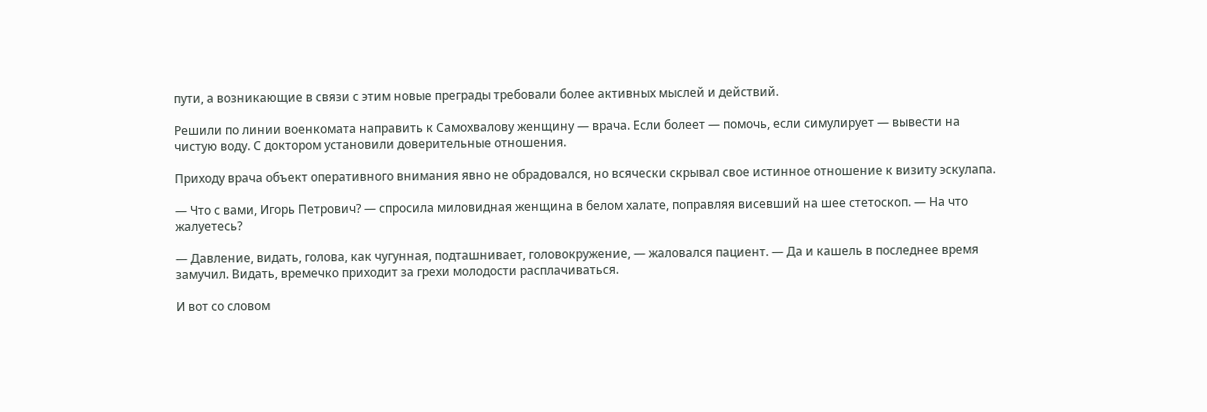пути, а возникающие в связи с этим новые преграды требовали более активных мыслей и действий.

Решили по линии военкомата направить к Самохвалову женщину — врача. Если болеет — помочь, если симулирует — вывести на чистую воду. С доктором установили доверительные отношения.

Приходу врача объект оперативного внимания явно не обрадовался, но всячески скрывал свое истинное отношение к визиту эскулапа.

— Что с вами, Игорь Петрович? — спросила миловидная женщина в белом халате, поправляя висевший на шее стетоскоп. — На что жалуетесь?

— Давление, видать, голова, как чугунная, подташнивает, головокружение, — жаловался пациент. — Да и кашель в последнее время замучил. Видать, времечко приходит за грехи молодости расплачиваться.

И вот со словом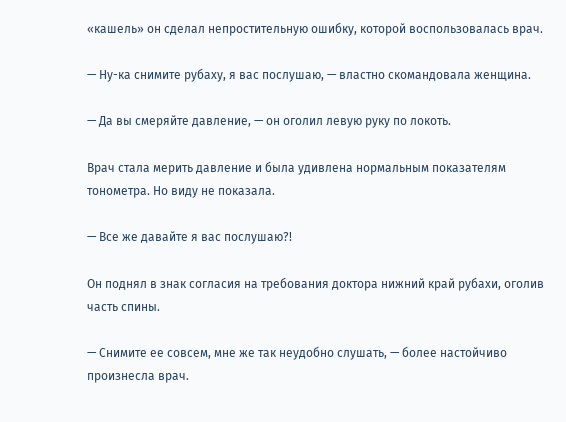«кашель» он сделал непростительную ошибку, которой воспользовалась врач.

— Ну-ка снимите рубаху, я вас послушаю, — властно скомандовала женщина.

— Да вы смеряйте давление, — он оголил левую руку по локоть.

Врач стала мерить давление и была удивлена нормальным показателям тонометра. Но виду не показала.

— Все же давайте я вас послушаю?!

Он поднял в знак согласия на требования доктора нижний край рубахи, оголив часть спины.

— Снимите ее совсем, мне же так неудобно слушать, — более настойчиво произнесла врач.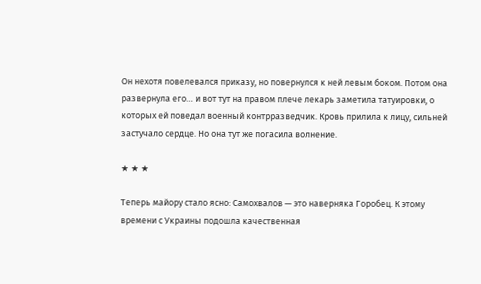Он нехотя повелевался приказу, но повернулся к ней левым боком. Потом она развернула его… и вот тут на правом плече лекарь заметила татуировки, о которых ей поведал военный контрразведчик. Кровь прилила к лицу, сильней застучало сердце. Но она тут же погасила волнение.

★ ★ ★

Теперь майору стало ясно: Самохвалов — это наверняка Горобец. К этому времени с Украины подошла качественная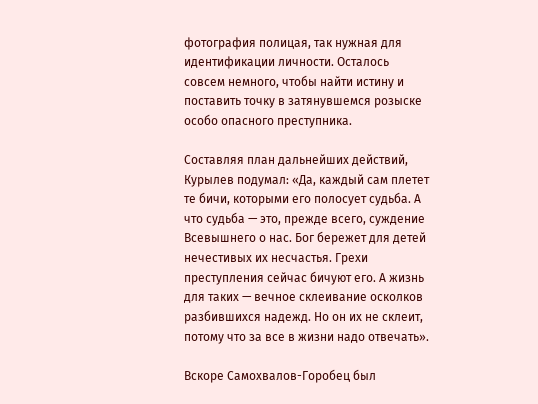фотография полицая, так нужная для идентификации личности. Осталось совсем немного, чтобы найти истину и поставить точку в затянувшемся розыске особо опасного преступника.

Составляя план дальнейших действий, Курылев подумал: «Да, каждый сам плетет те бичи, которыми его полосует судьба. А что судьба — это, прежде всего, суждение Всевышнего о нас. Бог бережет для детей нечестивых их несчастья. Грехи преступления сейчас бичуют его. А жизнь для таких — вечное склеивание осколков разбившихся надежд. Но он их не склеит, потому что за все в жизни надо отвечать».

Вскоре Самохвалов-Горобец был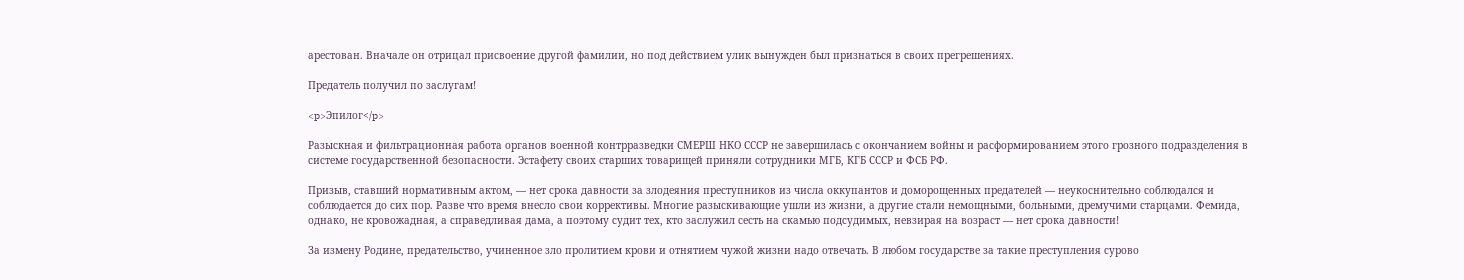арестован. Вначале он отрицал присвоение другой фамилии, но под действием улик вынужден был признаться в своих прегрешениях.

Предатель получил по заслугам!

<p>Эпилог</p>

Разыскная и фильтрационная работа органов военной контрразведки СМЕРШ НКО СССР не завершилась с окончанием войны и расформированием этого грозного подразделения в системе государственной безопасности. Эстафету своих старших товарищей приняли сотрудники МГБ, КГБ СССР и ФСБ РФ.

Призыв, ставший нормативным актом, — нет срока давности за злодеяния преступников из числа оккупантов и доморощенных предателей — неукоснительно соблюдался и соблюдается до сих пор. Разве что время внесло свои коррективы. Многие разыскивающие ушли из жизни, а другие стали немощными, больными, дремучими старцами. Фемида, однако, не кровожадная, а справедливая дама, а поэтому судит тех, кто заслужил сесть на скамью подсудимых, невзирая на возраст — нет срока давности!

За измену Родине, предательство, учиненное зло пролитием крови и отнятием чужой жизни надо отвечать. В любом государстве за такие преступления сурово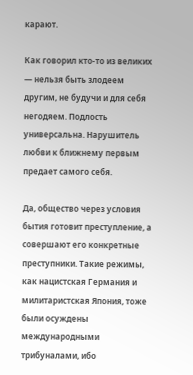карают.

Как говорил кто-то из великих — нельзя быть злодеем другим, не будучи и для себя негодяем. Подлость универсальна. Нарушитель любви к ближнему первым предает самого себя.

Да, общество через условия бытия готовит преступление, а совершают его конкретные преступники. Такие режимы, как нацистская Германия и милитаристская Япония, тоже были осуждены международными трибуналами, ибо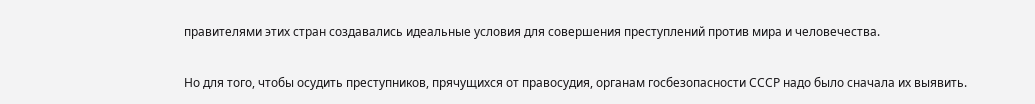правителями этих стран создавались идеальные условия для совершения преступлений против мира и человечества.

Но для того, чтобы осудить преступников, прячущихся от правосудия, органам госбезопасности СССР надо было сначала их выявить.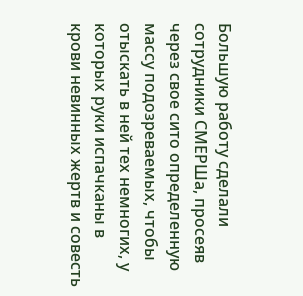Большую работу сделали сотрудники СМЕРШа, просеяв через свое сито определенную массу подозреваемых, чтобы отыскать в ней тех немногих, у которых руки испачканы в крови невинных жертв и совесть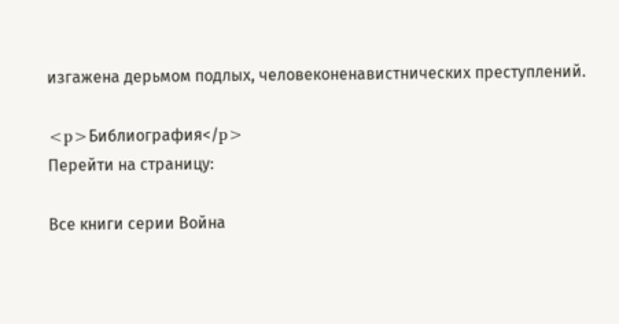изгажена дерьмом подлых, человеконенавистнических преступлений.

<p>Библиография</p>
Перейти на страницу:

Все книги серии Война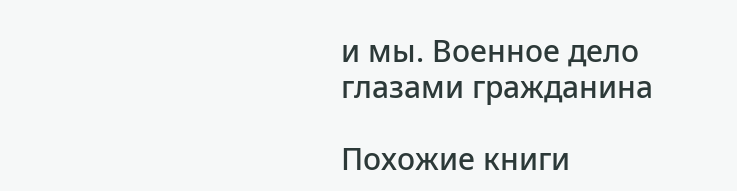и мы. Военное дело глазами гражданина

Похожие книги